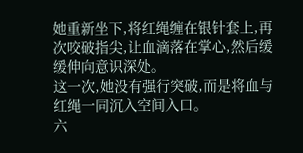她重新坐下,将红绳缠在银针套上,再次咬破指尖,让血滴落在掌心,然后缓缓伸向意识深处。
这一次,她没有强行突破,而是将血与红绳一同沉入空间入口。
六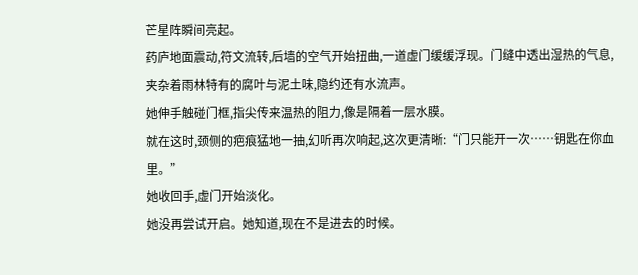芒星阵瞬间亮起。
药庐地面震动,符文流转,后墙的空气开始扭曲,一道虚门缓缓浮现。门缝中透出湿热的气息,夹杂着雨林特有的腐叶与泥土味,隐约还有水流声。
她伸手触碰门框,指尖传来温热的阻力,像是隔着一层水膜。
就在这时,颈侧的疤痕猛地一抽,幻听再次响起,这次更清晰:“门只能开一次……钥匙在你血里。”
她收回手,虚门开始淡化。
她没再尝试开启。她知道,现在不是进去的时候。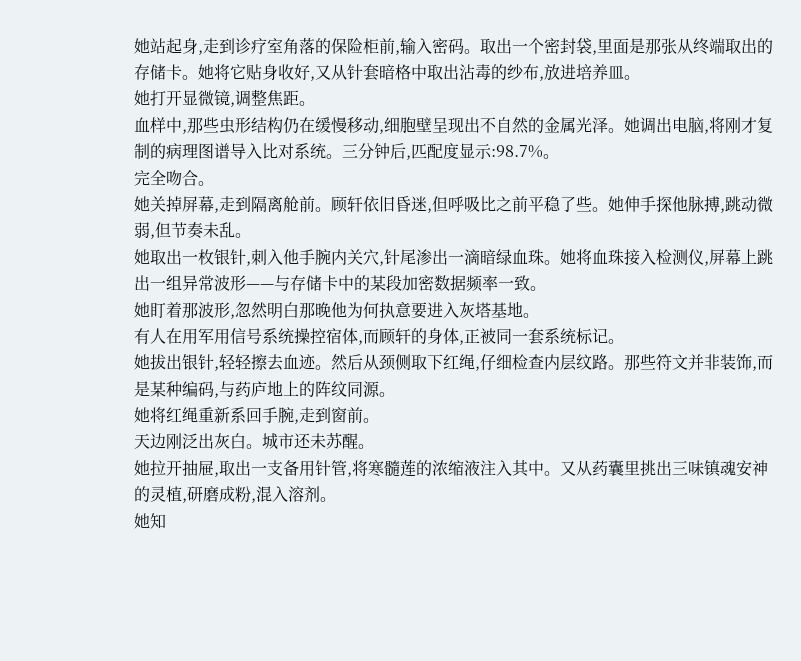她站起身,走到诊疗室角落的保险柜前,输入密码。取出一个密封袋,里面是那张从终端取出的存储卡。她将它贴身收好,又从针套暗格中取出沾毒的纱布,放进培养皿。
她打开显微镜,调整焦距。
血样中,那些虫形结构仍在缓慢移动,细胞壁呈现出不自然的金属光泽。她调出电脑,将刚才复制的病理图谱导入比对系统。三分钟后,匹配度显示:98.7%。
完全吻合。
她关掉屏幕,走到隔离舱前。顾轩依旧昏迷,但呼吸比之前平稳了些。她伸手探他脉搏,跳动微弱,但节奏未乱。
她取出一枚银针,刺入他手腕内关穴,针尾渗出一滴暗绿血珠。她将血珠接入检测仪,屏幕上跳出一组异常波形——与存储卡中的某段加密数据频率一致。
她盯着那波形,忽然明白那晚他为何执意要进入灰塔基地。
有人在用军用信号系统操控宿体,而顾轩的身体,正被同一套系统标记。
她拔出银针,轻轻擦去血迹。然后从颈侧取下红绳,仔细检查内层纹路。那些符文并非装饰,而是某种编码,与药庐地上的阵纹同源。
她将红绳重新系回手腕,走到窗前。
天边刚泛出灰白。城市还未苏醒。
她拉开抽屉,取出一支备用针管,将寒髓莲的浓缩液注入其中。又从药囊里挑出三味镇魂安神的灵植,研磨成粉,混入溶剂。
她知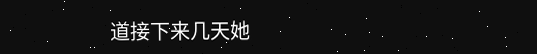道接下来几天她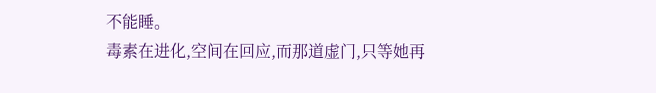不能睡。
毒素在进化,空间在回应,而那道虚门,只等她再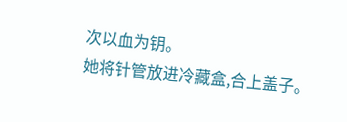次以血为钥。
她将针管放进冷藏盒,合上盖子。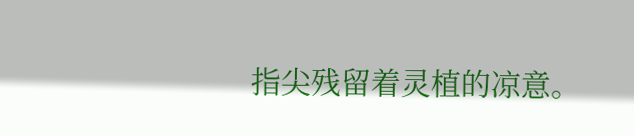指尖残留着灵植的凉意。